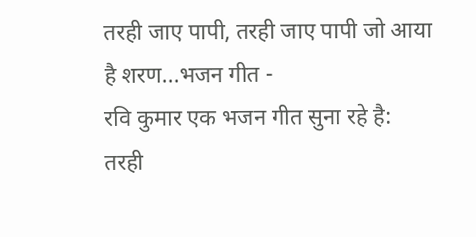तरही जाए पापी, तरही जाए पापी जो आया है शरण...भजन गीत -
रवि कुमार एक भजन गीत सुना रहे है:
तरही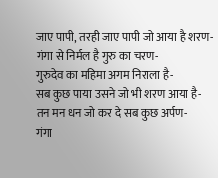जाए पापी, तरही जाए पापी जो आया है शरण-
गंगा से निर्मल है गुरु का चरण-
गुरुदेव का महिमा अगम निराला है-
सब कुछ पाया उसने जो भी शरण आया है-
तन मन धन जो कर दे सब कुछ अर्पण-
गंगा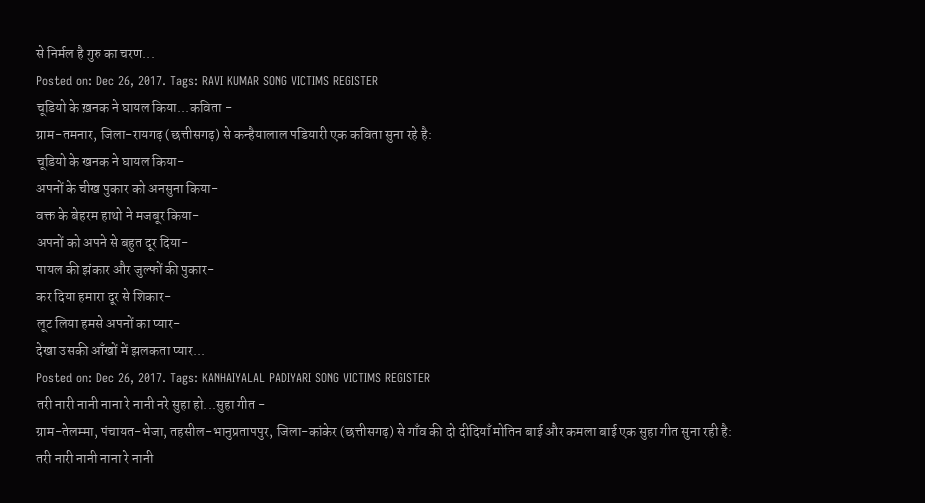से निर्मल है गुरु का चरण...
Posted on: Dec 26, 2017. Tags: RAVI KUMAR SONG VICTIMS REGISTER
चूडियो के ख़नक ने घायल किया...कविता -
ग्राम-तमनार, जिला-रायगढ़ (छत्तीसगढ़) से कन्हैयालाल पडियारी एक कविता सुना रहे है:
चूडियो के खनक ने घायल किया-
अपनों के चीख पुकार को अनसुना किया-
वक्त के बेहरम हाथो ने मजबूर किया-
अपनों को अपने से बहुत दूर दिया-
पायल की झंकार और जुल्फों की पुकार-
कर दिया हमारा दूर से शिकार-
लूट लिया हमसे अपनों का प्यार-
देखा उसकी आँखों में झलकता प्यार...
Posted on: Dec 26, 2017. Tags: KANHAIYALAL PADIYARI SONG VICTIMS REGISTER
तरी नारी नानी नाना रे नानी नरे सुहा हो...सुहा गीत -
ग्राम-तेलम्मा, पंचायत-भेजा, तहसील-भानुप्रतापपुर, जिला-कांकेर (छत्तीसगढ़) से गाँव की दो दीदियाँ मोतिन बाई और कमला बाई एक सुहा गीत सुना रही है:
तरी नारी नानी नाना रे नानी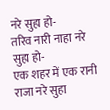नरे सुहा हो-
तरिव नारी नाहा नरे सुहा हो-
एक शहर में एक रानी राजा नरे सुहा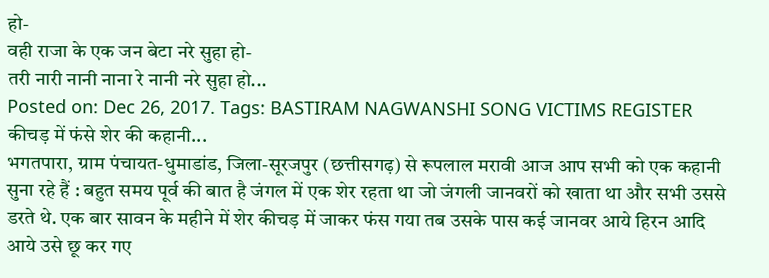हो-
वही राजा के एक जन बेटा नरे सुहा हो-
तरी नारी नानी नाना रे नानी नरे सुहा हो...
Posted on: Dec 26, 2017. Tags: BASTIRAM NAGWANSHI SONG VICTIMS REGISTER
कीचड़ में फंसे शेर की कहानी...
भगतपारा, ग्राम पंचायत-धुमाडांड, जिला-सूरजपुर (छत्तीसगढ़) से रूपलाल मरावी आज आप सभी को एक कहानी सुना रहे हैं : बहुत समय पूर्व की बात है जंगल में एक शेर रहता था जो जंगली जानवरों को खाता था और सभी उससे डरते थे. एक बार सावन के महीने में शेर कीचड़ में जाकर फंस गया तब उसके पास कई जानवर आये हिरन आदि आये उसे छू कर गए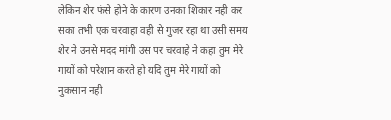लेकिन शेर फंसे होने के कारण उनका शिकार नही कर सका तभी एक चरवाहा वही से गुजर रहा था उसी समय शेर ने उनसे मदद मांगी उस पर चरवाहे ने कहा तुम मेरे गायों को परेशान करते हो यदि तुम मेरे गायों को नुकसान नही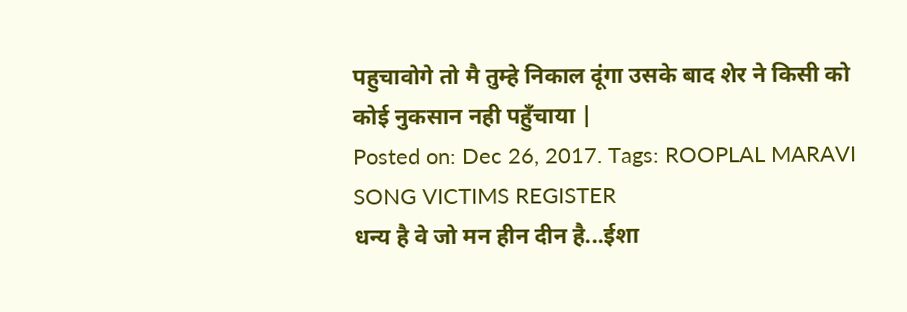पहुचावोगे तो मै तुम्हे निकाल दूंगा उसके बाद शेर ने किसी को कोई नुकसान नही पहुँचाया |
Posted on: Dec 26, 2017. Tags: ROOPLAL MARAVI SONG VICTIMS REGISTER
धन्य है वे जो मन हीन दीन है...ईशा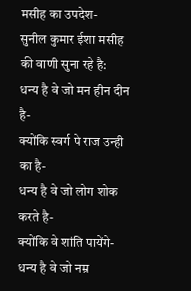मसीह का उपदेश-
सुनील कुमार ईशा मसीह की वाणी सुना रहे है:
धन्य है वे जो मन हीन दीन है-
क्योंकि स्वर्ग पे राज उन्ही का है-
धन्य है वे जो लोग शोक करते है-
क्योंकि वे शांति पायेंगे-
धन्य है वे जो नम्र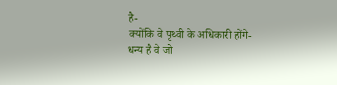है-
क्योंकि वे पृथ्वी के अधिकारी होंगे-
धन्य है वे जो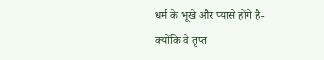धर्म के भूखे और प्यासे होंगे है-
क्योंकि वे तृप्त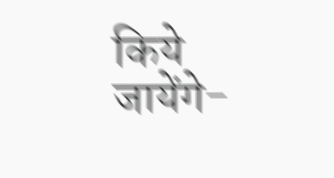किये जायेंगे-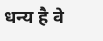धन्य है वे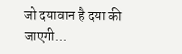जो दयावान है दया की जाएगी...